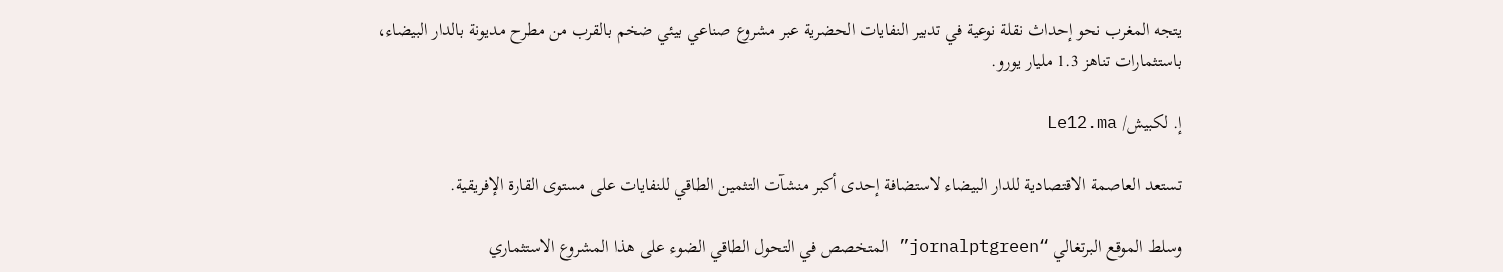يتجه المغرب نحو إحداث نقلة نوعية في تدبير النفايات الحضرية عبر مشروع صناعي بيئي ضخم بالقرب من مطرح مديونة بالدار البيضاء، باستثمارات تناهز 1.3 مليار يورو.

إ. لكبيش/ Le12.ma

تستعد العاصمة الاقتصادية للدار البيضاء لاستضافة إحدى أكبر منشآت التثمين الطاقي للنفايات على مستوى القارة الإفريقية.

وسلط الموقع البرتغالي “jornalptgreen” المتخصص في التحول الطاقي الضوء على هذا المشروع الاستثماري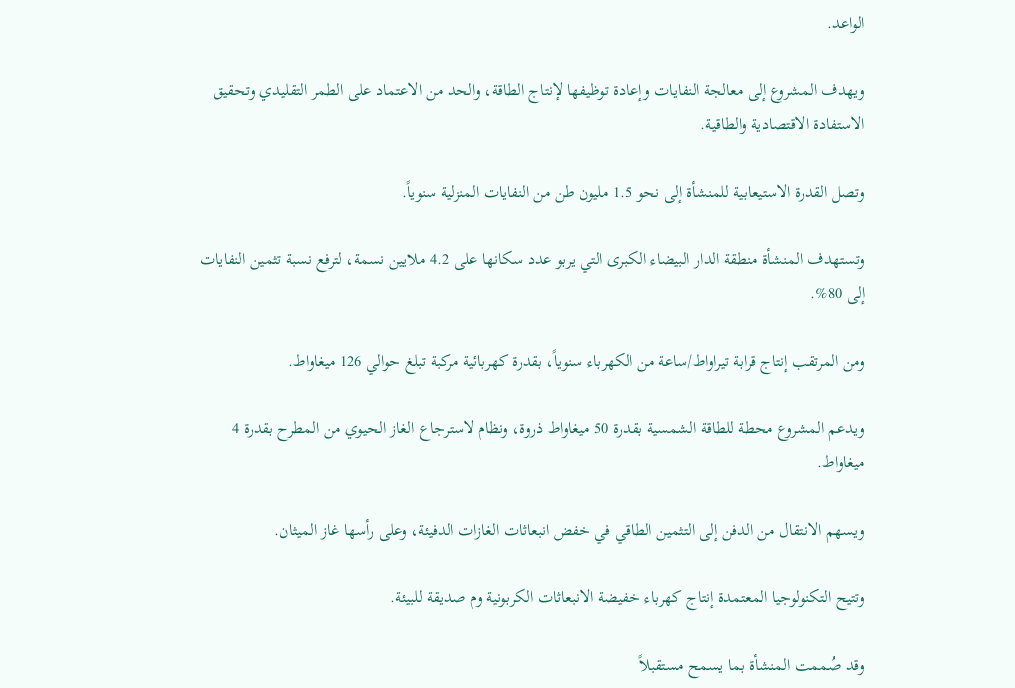الواعد.

ويهدف المشروع إلى معالجة النفايات وإعادة توظيفها لإنتاج الطاقة، والحد من الاعتماد على الطمر التقليدي وتحقيق الاستفادة الاقتصادية والطاقية.

وتصل القدرة الاستيعابية للمنشأة إلى نحو 1.5 مليون طن من النفايات المنزلية سنوياً.

وتستهدف المنشأة منطقة الدار البيضاء الكبرى التي يربو عدد سكانها على 4.2 ملايين نسمة، لترفع نسبة تثمين النفايات إلى 80%.

ومن المرتقب إنتاج قرابة تيراواط/ساعة من الكهرباء سنوياً، بقدرة كهربائية مركبة تبلغ حوالي 126 ميغاواط.

ويدعم المشروع محطة للطاقة الشمسية بقدرة 50 ميغاواط ذروة، ونظام لاسترجاع الغاز الحيوي من المطرح بقدرة 4 ميغاواط.

ويسهم الانتقال من الدفن إلى التثمين الطاقي في خفض انبعاثات الغازات الدفيئة، وعلى رأسها غاز الميثان.

وتتيح التكنولوجيا المعتمدة إنتاج كهرباء خفيضة الانبعاثات الكربونية وم صديقة للبيئة.

وقد صُممت المنشأة بما يسمح مستقبلاً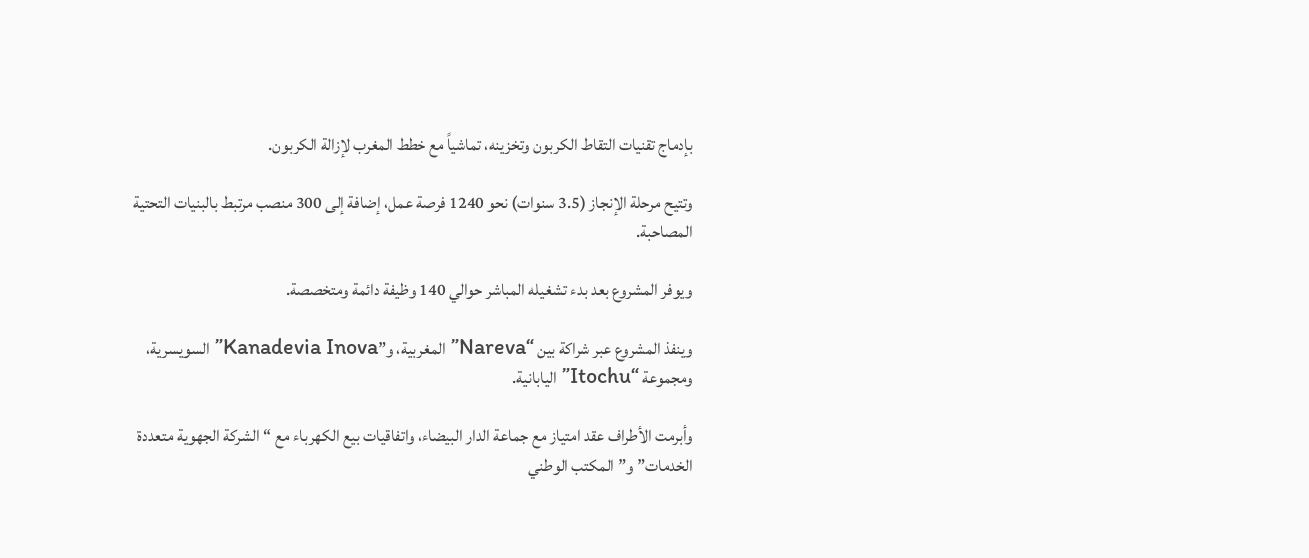بإدماج تقنيات التقاط الكربون وتخزينه، تماشياً مع خطط المغرب لإزالة الكربون.

وتتيح مرحلة الإنجاز (3.5 سنوات) نحو 1240 فرصة عمل، إضافة إلى 300 منصب مرتبط بالبنيات التحتية المصاحبة.

ويوفر المشروع بعد بدء تشغيله المباشر حوالي 140 وظيفة دائمة ومتخصصة.

وينفذ المشروع عبر شراكة بين “Nareva” المغربية، و”Kanadevia Inova” السويسرية، ومجموعة “Itochu” اليابانية.

وأبرمت الأطراف عقد امتياز مع جماعة الدار البيضاء، واتفاقيات بيع الكهرباء مع “الشركة الجهوية متعددة الخدمات” و”المكتب الوطني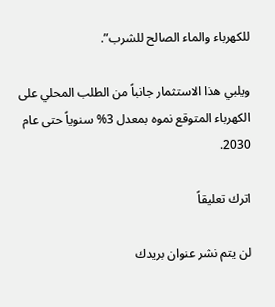للكهرباء والماء الصالح للشرب”.

ويلبي هذا الاستثمار جانباً من الطلب المحلي على الكهرباء المتوقع نموه بمعدل 3% سنوياً حتى عام 2030.

اترك تعليقاً

لن يتم نشر عنوان بريدك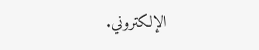الإلكتروني.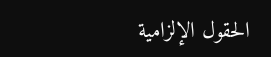الحقول الإلزامية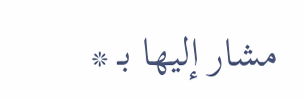مشار إليها بـ *